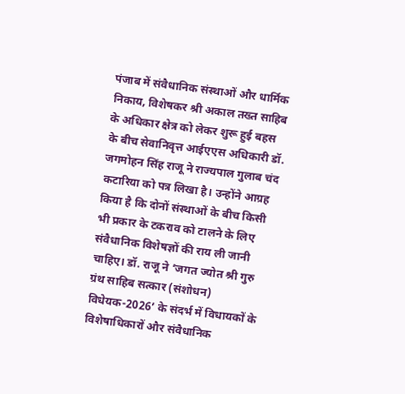पंजाब में संवैधानिक संस्थाओं और धार्मिक निकाय, विशेषकर श्री अकाल तख्त साहिब के अधिकार क्षेत्र को लेकर शुरू हुई बहस के बीच सेवानिवृत्त आईएएस अधिकारी डॉ. जगमोहन सिंह राजू ने राज्यपाल गुलाब चंद कटारिया को पत्र लिखा है। उन्होंने आग्रह किया है कि दोनों संस्थाओं के बीच किसी भी प्रकार के टकराव को टालने के लिए संवैधानिक विशेषज्ञों की राय ली जानी चाहिए। डॉ. राजू ने ‘जगत ज्योत श्री गुरु ग्रंथ साहिब सत्कार (संशोधन) विधेयक-2026’ के संदर्भ में विधायकों के विशेषाधिकारों और संवैधानिक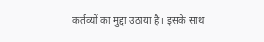कर्तव्यों का मुद्दा उठाया है। इसके साथ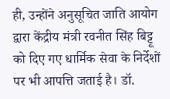ही, उन्होंने अनुसूचित जाति आयोग द्वारा केंद्रीय मंत्री रवनीत सिंह बिट्टू को दिए गए धार्मिक सेवा के निर्देशों पर भी आपत्ति जताई है। डॉ.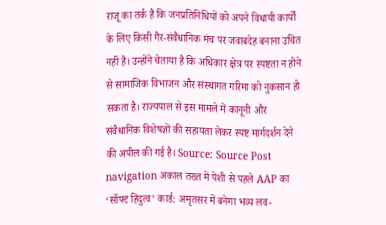राजू का तर्क है कि जनप्रतिनिधियों को अपने विधायी कार्यों के लिए किसी गैर-संवैधानिक मंच पर जवाबदेह बनाना उचित नहीं है। उन्होंने चेताया है कि अधिकार क्षेत्र पर स्पष्टता न होने से सामाजिक विभाजन और संस्थागत गरिमा को नुकसान हो सकता है। राज्यपाल से इस मामले में कानूनी और संवैधानिक विशेषज्ञों की सहायता लेकर स्पष्ट मार्गदर्शन देने की अपील की गई है। Source: Source Post navigation अकाल तख्त में पेशी से पहले AAP का ‘सॉफ्ट हिंदुत्व’ कार्ड: अमृतसर में बनेगा भव्य लव-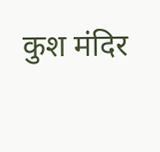कुश मंदिर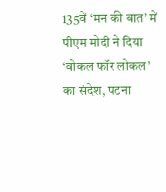135वें ‘मन की बात’ में पीएम मोदी ने दिया ‘वोकल फॉर लोकल’ का संदेश, पटना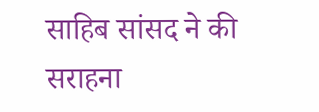साहिब सांसद ने की सराहना